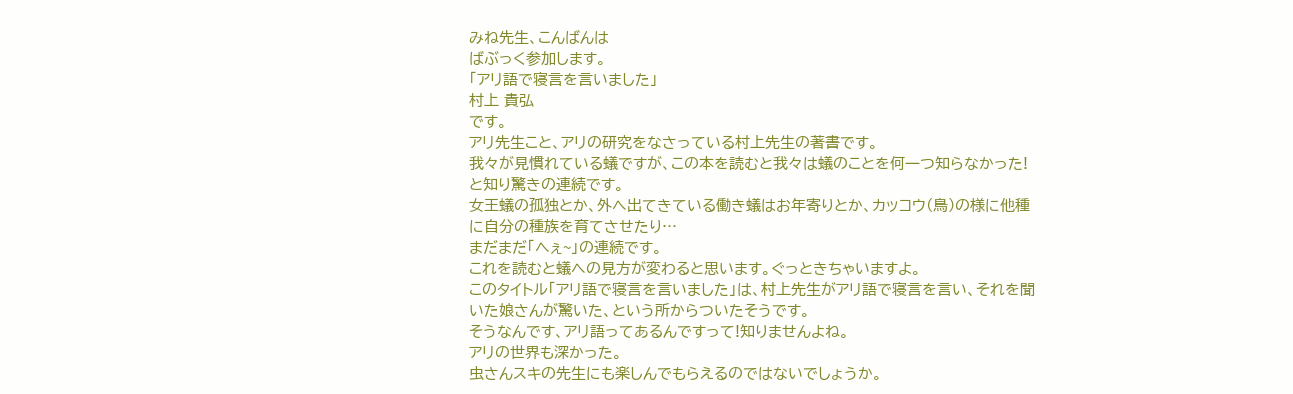みね先生、こんばんは
ばぶっく参加します。
「アリ語で寝言を言いました」
村上 貴弘
です。
アリ先生こと、アリの研究をなさっている村上先生の著書です。
我々が見慣れている蟻ですが、この本を読むと我々は蟻のことを何一つ知らなかった!と知り驚きの連続です。
女王蟻の孤独とか、外へ出てきている働き蟻はお年寄りとか、カッコウ(鳥)の様に他種に自分の種族を育てさせたり…
まだまだ「へぇ~」の連続です。
これを読むと蟻への見方が変わると思います。ぐっときちゃいますよ。
このタイトル「アリ語で寝言を言いました」は、村上先生がアリ語で寝言を言い、それを聞いた娘さんが驚いた、という所からついたそうです。
そうなんです、アリ語ってあるんですって!知りませんよね。
アリの世界も深かった。
虫さんスキの先生にも楽しんでもらえるのではないでしょうか。